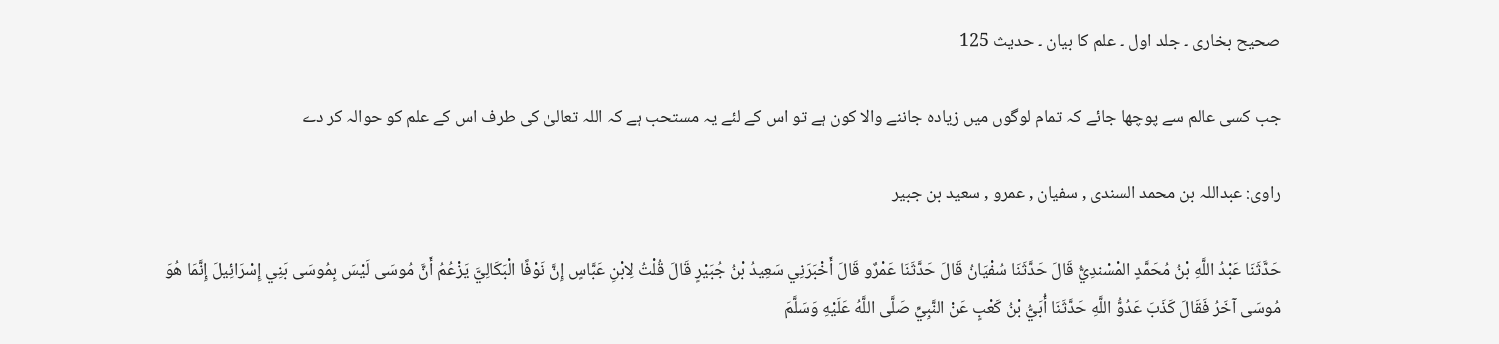صحیح بخاری ۔ جلد اول ۔ علم کا بیان ۔ حدیث 125

جب کسی عالم سے پوچھا جائے کہ تمام لوگوں میں زیادہ جاننے والا کون ہے تو اس کے لئے یہ مستحب ہے کہ اللہ تعالیٰ کی طرف اس کے علم کو حوالہ کر دے

راوی: عبداللہ بن محمد السندی , سفیان , عمرو , سعید بن جبیر

حَدَّثَنَا عَبْدُ اللَّهِ بْنُ مُحَمَّدٍ المْسْندِيُّ قَالَ حَدَّثَنَا سُفْيَانُ قَالَ حَدَّثَنَا عَمْرٌو قَالَ أَخْبَرَنِي سَعِيدُ بْنُ جُبَيْرٍ قَالَ قُلْتُ لِابْنِ عَبَّاسٍ إِنَّ نَوْفًا الْبَکَالِيَّ يَزْعُمُ أَنَّ مُوسَی لَيْسَ بِمُوسَی بَنِي إِسْرَائِيلَ إِنَّمَا هُوَ مُوسَی آخَرُ فَقَالَ کَذَبَ عَدُوُّ اللَّهِ حَدَّثَنَا أُبَيُّ بْنُ کَعْبٍ عَنْ النَّبِيِّ صَلَّی اللَّهُ عَلَيْهِ وَسَلَّمَ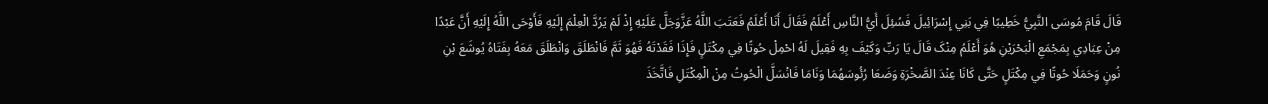قَالَ قَامَ مُوسَی النَّبِيُّ خَطِيبًا فِي بَنِي إِسْرَائِيلَ فَسُئِلَ أَيُّ النَّاسِ أَعْلَمُ فَقَالَ أَنَا أَعْلَمُ فَعَتَبَ اللَّهُ عَزَّوَجَلَّ عَلَيْهِ إِذْ لَمْ يَرُدَّ الْعِلْمَ إِلَيْهِ فَأَوْحَی اللَّهُ إِلَيْهِ أَنَّ عَبْدًا مِنْ عِبَادِي بِمَجْمَعِ الْبَحْرَيْنِ هُوَ أَعْلَمُ مِنْکَ قَالَ يَا رَبِّ وَکَيْفَ بِهِ فَقِيلَ لَهُ احْمِلْ حُوتًا فِي مِکْتَلٍ فَإِذَا فَقَدْتَهُ فَهُوَ ثَمَّ فَانْطَلَقَ وَانْطَلَقَ مَعَهُ بِفَتَاهُ يُوشَعَ بْنِ نُونٍ وَحَمَلَا حُوتًا فِي مِکْتَلٍ حَتَّی کَانَا عِنْدَ الصَّخْرَةِ وَضَعَا رُئُوسَهُمَا وَنَامَا فَانْسَلَّ الْحُوتُ مِنْ الْمِکْتَلِ فَاتَّخَذَ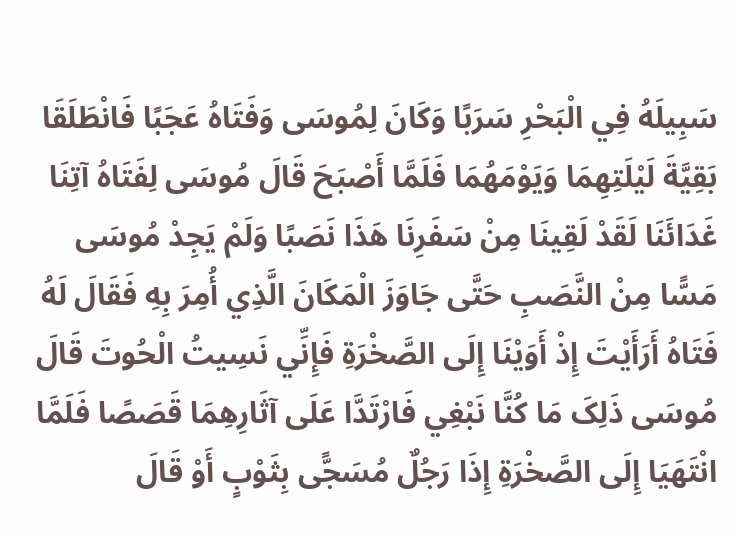سَبِيلَهُ فِي الْبَحْرِ سَرَبًا وَکَانَ لِمُوسَی وَفَتَاهُ عَجَبًا فَانْطَلَقَا بَقِيَّةَ لَيْلَتِهِمَا وَيَوْمَهُمَا فَلَمَّا أَصْبَحَ قَالَ مُوسَی لِفَتَاهُ آتِنَا غَدَائَنَا لَقَدْ لَقِينَا مِنْ سَفَرِنَا هَذَا نَصَبًا وَلَمْ يَجِدْ مُوسَی مَسًّا مِنْ النَّصَبِ حَتَّی جَاوَزَ الْمَکَانَ الَّذِي أُمِرَ بِهِ فَقَالَ لَهُ فَتَاهُ أَرَأَيْتَ إِذْ أَوَيْنَا إِلَی الصَّخْرَةِ فَإِنِّي نَسِيتُ الْحُوتَ قَالَ مُوسَی ذَلِکَ مَا کُنَّا نَبْغِي فَارْتَدَّا عَلَی آثَارِهِمَا قَصَصًا فَلَمَّا انْتَهَيَا إِلَی الصَّخْرَةِ إِذَا رَجُلٌ مُسَجًّی بِثَوْبٍ أَوْ قَالَ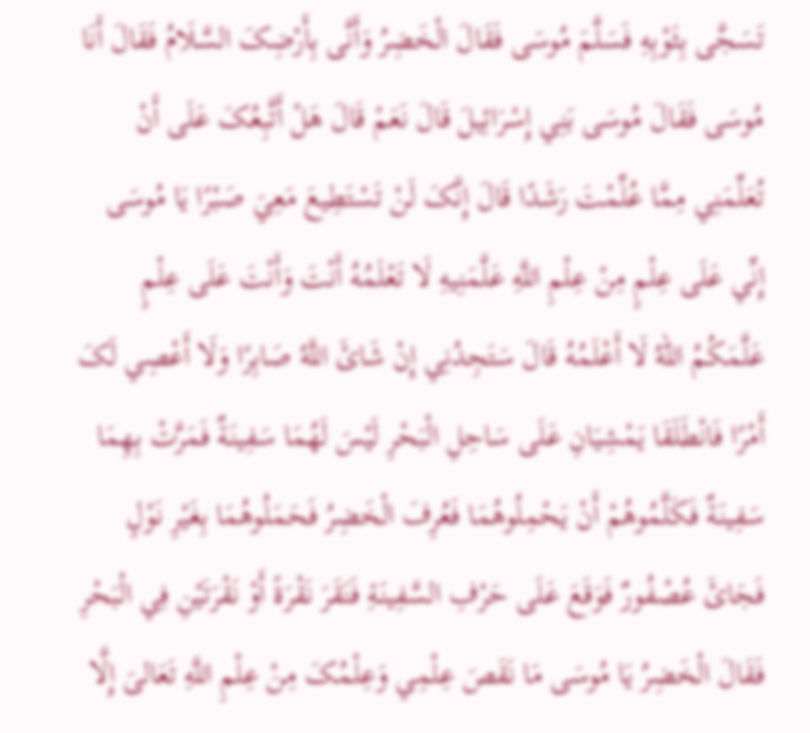تَسَجَّی بِثَوْبِهِ فَسَلَّمَ مُوسَی فَقَالَ الْخَضِرُ وَأَنَّی بِأَرْضِکَ السَّلَامُ فَقَالَ أَنَا مُوسَی فَقَالَ مُوسَی بَنِي إِسْرَائِيلَ قَالَ نَعَمْ قَالَ هَلْ أَتَّبِعُکَ عَلَی أَنْ تُعَلِّمَنِي مِمَّا عُلِّمْتَ رَشَدًا قَالَ إِنَّکَ لَنْ تَسْتَطِيعَ مَعِيَ صَبْرًا يَا مُوسَی إِنِّي عَلَی عِلْمٍ مِنْ عِلْمِ اللَّهِ عَلَّمَنِيهِ لَا تَعْلَمُهُ أَنْتَ وَأَنْتَ عَلَی عِلْمٍ عَلَّمَکُمُ اللهُ لَا أَعْلَمُهُ قَالَ سَتَجِدُنِي إِنْ شَائَ اللَّهُ صَابِرًا وَلَا أَعْصِي لَکَ أَمْرًا فَانْطَلَقَا يَمْشِيَانِ عَلَی سَاحِلِ الْبَحْرِ لَيْسَ لَهُمَا سَفِينَةٌ فَمَرَّتْ بِهِمَا سَفِينَةٌ فَکَلَّمُوهُمْ أَنْ يَحْمِلُوهُمَا فَعُرِفَ الْخَضِرُ فَحَمَلُوهُمَا بِغَيْرِ نَوْلٍ فَجَائَ عُصْفُورٌ فَوَقَعَ عَلَی حَرْفِ السَّفِينَةِ فَنَقَرَ نَقْرَةً أَوْ نَقْرَتَيْنِ فِي الْبَحْرِ فَقَالَ الْخَضِرُ يَا مُوسَی مَا نَقَصَ عِلْمِي وَعِلْمُکَ مِنْ عِلْمِ اللَّهِ تَعَالیَ إِلَّا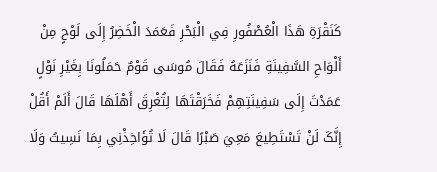کَنَقْرَةِ هَذَا الْعُصْفُورِ فِي الْبَحْرِ فَعَمَدَ الْخَضِرُ إِلَی لَوْحٍ مِنْ أَلْوَاحِ السَّفِينَةِ فَنَزَعَهُ فَقَالَ مُوسَی قَوْمٌ حَمَلُونَا بِغَيْرِ نَوْلٍ عَمَدْتَ إِلَی سَفِينَتِهِمْ فَخَرَقْتَهَا لِتُغْرِقَ أَهْلَهَا قَالَ أَلَمْ أَقُلْ إِنَّکَ لَنْ تَسْتَطِيعَ مَعِيَ صَبْرًا قَالَ لَا تُؤَاخِذْنِي بِمَا نَسِيتُ وَلَا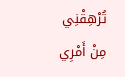تُرْهِقْنِي مِنْ أَمْرِي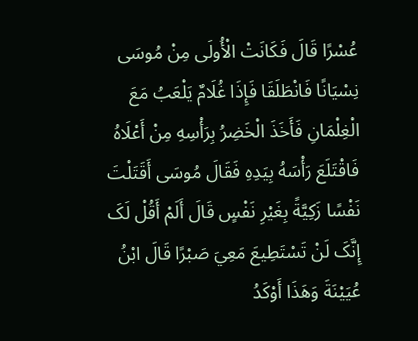عُسْرًا قَالَ فَکَانَتْ الْأُولَی مِنْ مُوسَی نِسْيَانًا فَانْطَلَقَا فَإِذَا غُلَامٌ يَلْعَبُ مَعَ الْغِلْمَانِ فَأَخَذَ الْخَضِرُ بِرَأْسِهِ مِنْ أَعْلَاهُ فَاقْتَلَعَ رَأْسَهُ بِيَدِهِ فَقَالَ مُوسَی أَقَتَلْتَ نَفْسًا زَکِيَّةً بِغَيْرِ نَفْسٍ قَالَ أَلَمْ أَقُلْ لَکَ إِنَّکَ لَنْ تَسْتَطِيعَ مَعِيَ صَبْرًا قَالَ ابْنُ عُيَيْنَةَ وَهَذَا أَوْکَدُ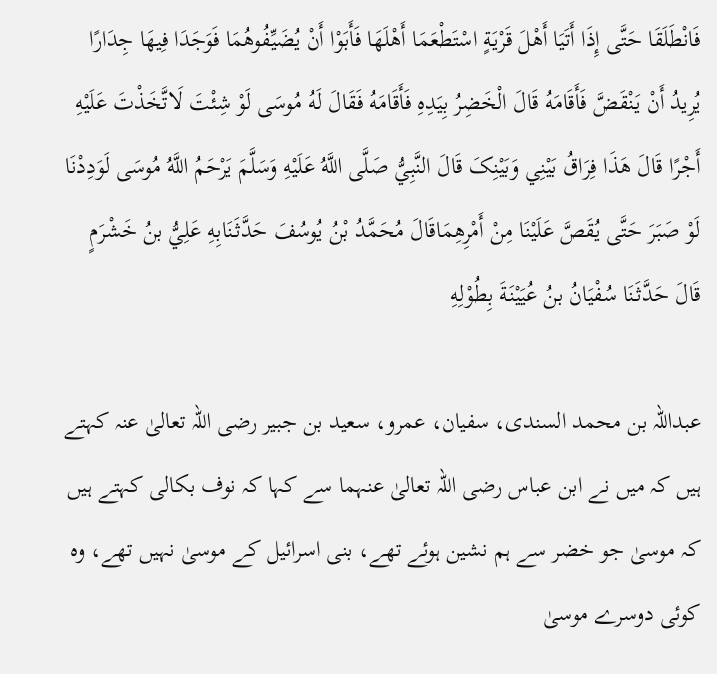فَانْطَلَقَا حَتَّی إِذَا أَتَيَا أَهْلَ قَرْيَةٍ اسْتَطْعَمَا أَهْلَهَا فَأَبَوْا أَنْ يُضَيِّفُوهُمَا فَوَجَدَا فِيهَا جِدَارًا يُرِيدُ أَنْ يَنْقَضَّ فَأَقَامَهُ قَالَ الْخَضِرُ بِيَدِهِ فَأَقَامَهُ فَقَالَ لَهُ مُوسَی لَوْ شِئْتَ لَاتَّخَذْتَ عَلَيْهِ أَجْرًا قَالَ هَذَا فِرَاقُ بَيْنِي وَبَيْنِکَ قَالَ النَّبِيُّ صَلَّی اللَّهُ عَلَيْهِ وَسَلَّمَ يَرْحَمُ اللَّهُ مُوسَی لَوَدِدْنَا لَوْ صَبَرَ حَتَّی يُقَصَّ عَلَيْنَا مِنْ أَمْرِهِمَاقَالَ مُحَمَّدُ بْنُ يُوسُفَ حَدَّثَنَابِهِ عَلِيُّ بنُ خَشْرَمٍ قَالَ حَدَّثَنَا سُفْيَانُ بنُ عُيَيْنَةَ بِطُوْلِهِ

عبداللہ بن محمد السندی، سفیان، عمرو، سعید بن جبیر رضی اللہ تعالیٰ عنہ کہتے ہیں کہ میں نے ابن عباس رضی اللہ تعالیٰ عنہما سے کہا کہ نوف بکالی کہتے ہیں کہ موسیٰ جو خضر سے ہم نشین ہوئے تھے، بنی اسرائیل کے موسیٰ نہیں تھے، وہ کوئی دوسرے موسیٰ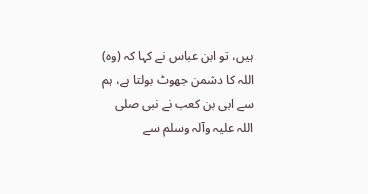ہیں، تو ابن عباس نے کہا کہ (وہ) اللہ کا دشمن جھوٹ بولتا ہے، ہم سے ابی بن کعب نے نبی صلی اللہ علیہ وآلہ وسلم سے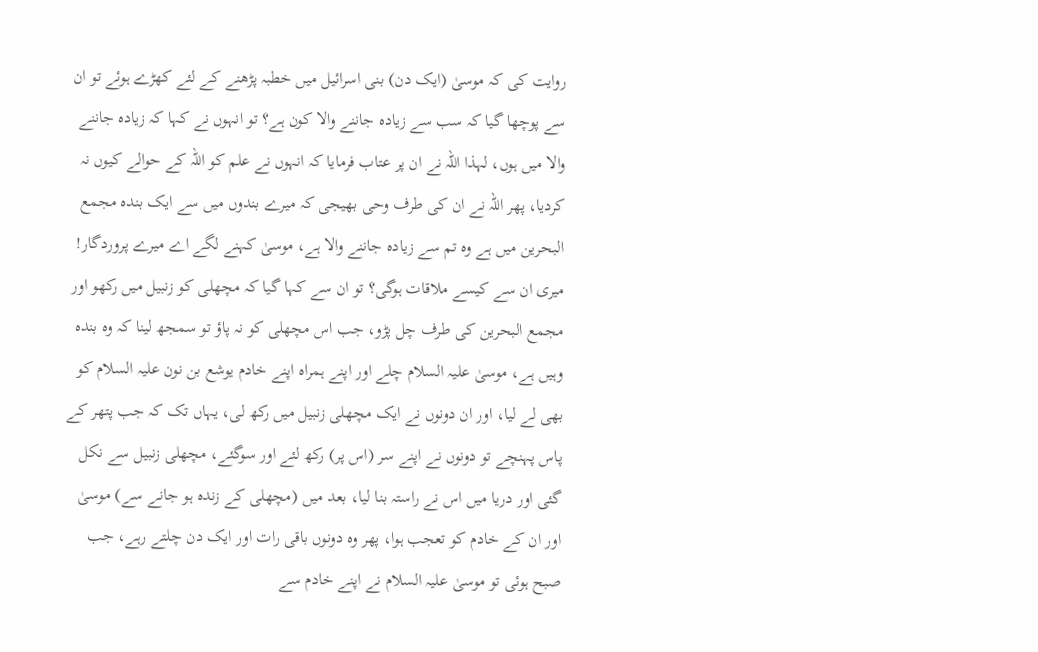روایت کی کہ موسیٰ (ایک دن) بنی اسرائیل میں خطبہ پڑھنے کے لئے کھڑے ہوئے تو ان سے پوچھا گیا کہ سب سے زیادہ جاننے والا کون ہے؟ تو انہوں نے کہا کہ زیادہ جاننے والا میں ہوں، لہذا اللہ نے ان پر عتاب فرمایا کہ انہوں نے علم کو اللہ کے حوالے کیوں نہ کردیا، پھر اللہ نے ان کی طرف وحی بھیجی کہ میرے بندوں میں سے ایک بندہ مجمع البحرین میں ہے وہ تم سے زیادہ جاننے والا ہے، موسیٰ کہنے لگے اے میرے پروردگار! میری ان سے کیسے ملاقات ہوگی؟ تو ان سے کہا گیا کہ مچھلی کو زنبیل میں رکھو اور مجمع البحرین کی طرف چل پڑو، جب اس مچھلی کو نہ پاؤ تو سمجھ لینا کہ وہ بندہ وہیں ہے، موسیٰ علیہ السلام چلے اور اپنے ہمراہ اپنے خادم یوشع بن نون علیہ السلام کو بھی لے لیا، اور ان دونوں نے ایک مچھلی زنبیل میں رکھ لی، یہاں تک کہ جب پتھر کے پاس پہنچے تو دونوں نے اپنے سر (اس پر) رکھ لئے اور سوگئے، مچھلی زنبیل سے نکل گئی اور دریا میں اس نے راستہ بنا لیا، بعد میں (مچھلی کے زندہ ہو جانے سے) موسیٰ اور ان کے خادم کو تعجب ہوا، پھر وہ دونوں باقی رات اور ایک دن چلتے رہے، جب صبح ہوئی تو موسیٰ علیہ السلام نے اپنے خادم سے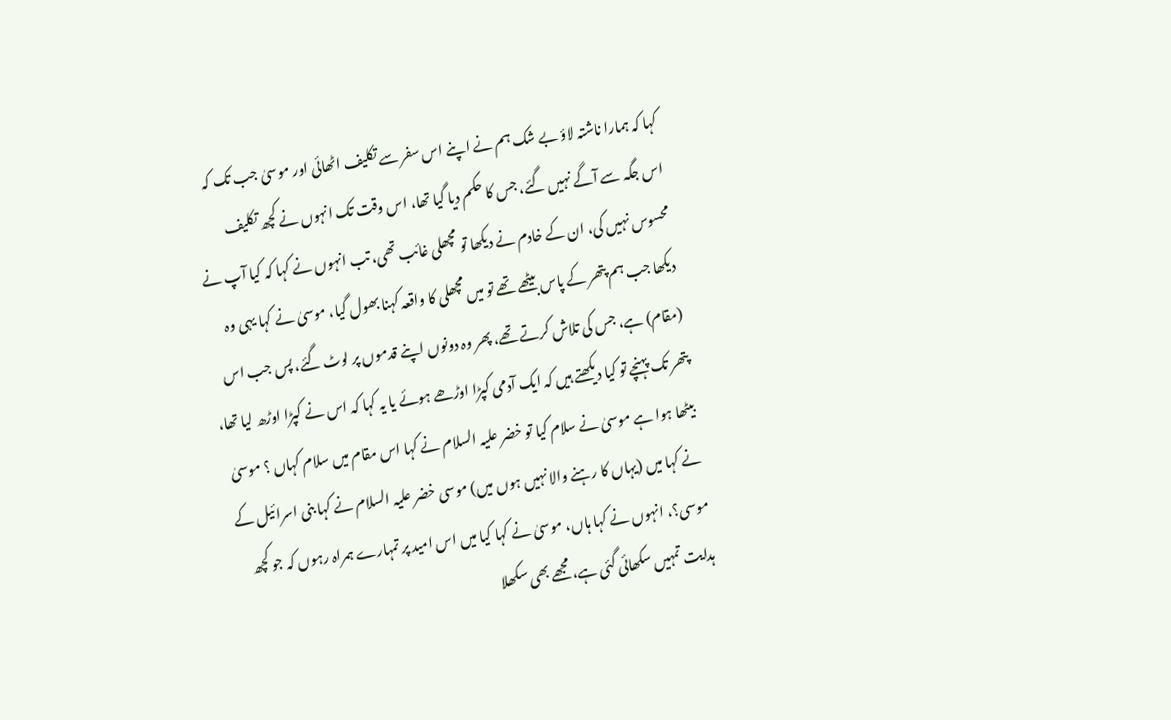کہا کہ ہمارا ناشتہ لاؤ بے شک ہم نے اپنے اس سفر سے تکلیف اٹھائی اور موسیٰ جب تک کہ اس جگہ سے آگے نہیں گئے، جس کا حکم دیا گیا تھا، اس وقت تک انہوں نے کچھ تکلیف محسوس نہیں کی، ان کے خادم نے دیکھا تو مچھلی غائب تھی، تب انہوں نے کہا کہ کیا آپ نے دیکھا جب ہم پتھر کے پاس بیٹھے تھے تو میں مچھلی کا واقعہ کہنا بھول گیا، موسیٰ نے کہا یہی وہ (مقام) ہے، جس کی تلاش کرتے تھے، پھر وہ دونوں اپنے قدموں پر لوٹ گئے، پس جب اس پتھر تک پہنچے تو کیا دیکھتے ہیں کہ ایک آدمی کپڑا اوڑھے ہوئے یا یہ کہا کہ اس نے کپڑا اوڑھ لیا تھا، بیٹھا ہوا ہے موسیٰ نے سلام کیا تو خضر علیہ السلام نے کہا اس مقام میں سلام کہاں ؟ موسیٰ نے کہا میں (یہاں کا رہنے والا نہیں ہوں میں) موسی خضر علیہ السلام نے کہا بنی اسرائیل کے موسی؟، انہوں نے کہا ہاں، موسیٰ نے کہا کیا میں اس امید پر تمہارے ہمراہ رہوں کہ جو کچھ ہدایت تمہیں سکھائی گئی ہے، مجھے بھی سکھلا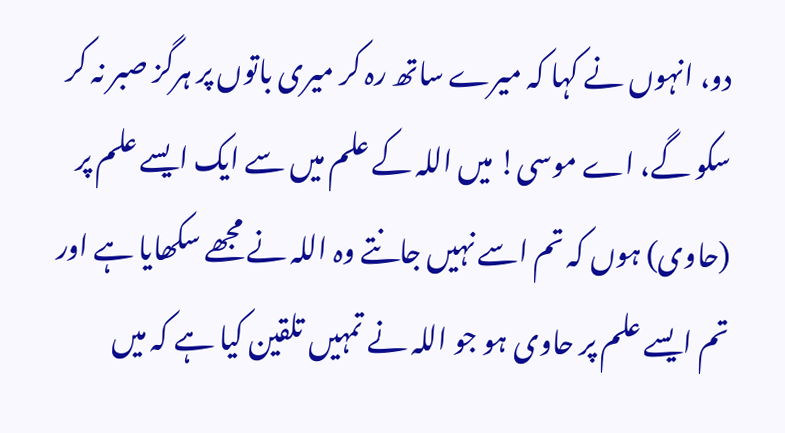دو، انہوں نے کہا کہ میرے ساتھ رہ کر میری باتوں پر ہرگز صبر نہ کر سکو گے، اے موسی! میں اللہ کے علم میں سے ایک ایسے علم پر (حاوی) ہوں کہ تم اسے نہیں جانتے وہ اللہ نے مجھے سکھایا ہے اور تم ایسے علم پر حاوی ہو جو اللہ نے تمہیں تلقین کیا ہے کہ میں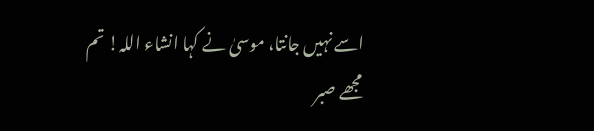اسے نہیں جانتا، موسیٰ نے کہا انشاء اللہ! تم مجھے صبر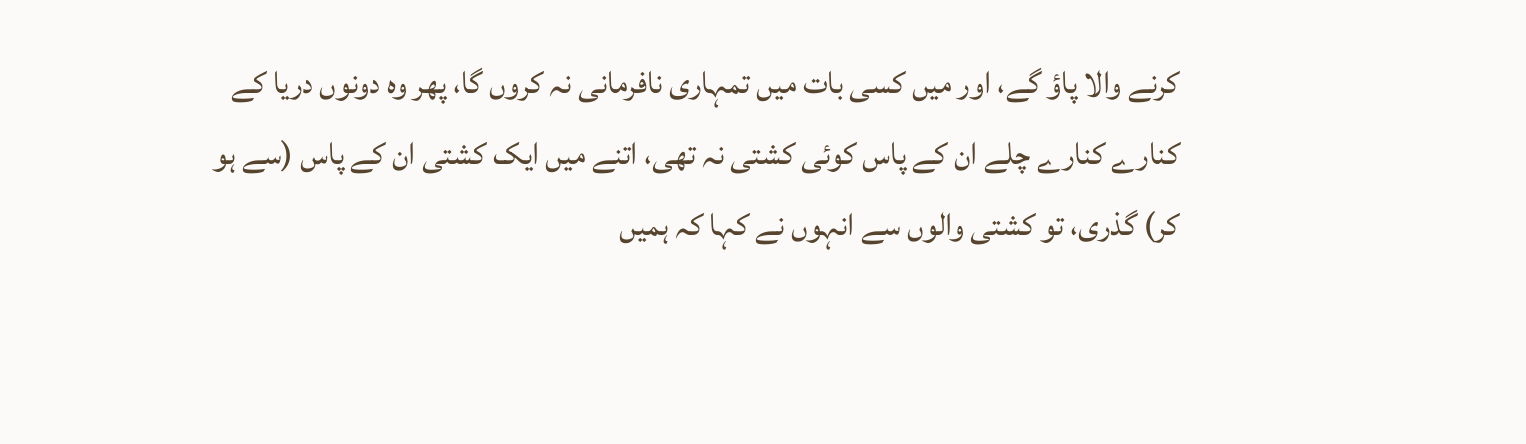کرنے والا پاؤ گے، اور میں کسی بات میں تمہاری نافرمانی نہ کروں گا، پھر وہ دونوں دریا کے کنارے کنارے چلے ان کے پاس کوئی کشتی نہ تھی، اتنے میں ایک کشتی ان کے پاس (سے ہو کر) گذری، تو کشتی والوں سے انہوں نے کہا کہ ہمیں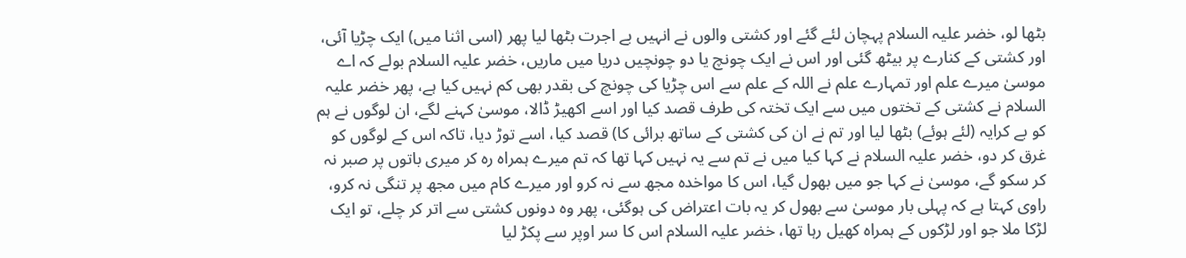بٹھا لو، خضر علیہ السلام پہچان لئے گئے اور کشتی والوں نے انہیں بے اجرت بٹھا لیا پھر (اسی اثنا میں) ایک چڑیا آئی، اور کشتی کے کنارے پر بیٹھ گئی اور اس نے ایک چونچ یا دو چونچیں دریا میں ماریں، خضر علیہ السلام بولے کہ اے موسیٰ میرے علم اور تمہارے علم نے اللہ کے علم سے اس چڑیا کی چونچ کی بقدر بھی کم نہیں کیا ہے، پھر خضر علیہ السلام نے کشتی کے تختوں میں سے ایک تختہ کی طرف قصد کیا اور اسے اکھیڑ ڈالا، موسیٰ کہنے لگے، ان لوگوں نے ہم کو بے کرایہ (لئے ہوئے) بٹھا لیا اور تم نے ان کی کشتی کے ساتھ برائی کا) قصد کیا، اسے توڑ دیا، تاکہ اس کے لوگوں کو غرق کر دو، خضر علیہ السلام نے کہا کیا میں نے تم سے یہ نہیں کہا تھا کہ تم میرے ہمراہ رہ کر میری باتوں پر صبر نہ کر سکو گے، موسیٰ نے کہا جو میں بھول گیا، اس کا مواخدہ مجھ سے نہ کرو اور میرے کام میں مجھ پر تنگی نہ کرو، راوی کہتا ہے کہ پہلی بار موسیٰ سے بھول کر یہ بات اعتراض کی ہوگئی، پھر وہ دونوں کشتی سے اتر کر چلے، تو ایک لڑکا ملا جو اور لڑکوں کے ہمراہ کھیل رہا تھا، خضر علیہ السلام اس کا سر اوپر سے پکڑ لیا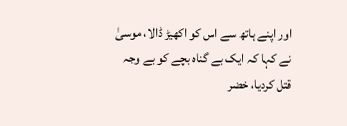اور اپنے ہاتھ سے اس کو اکھیڑ ڈالا، موسیٰ نے کہا کہ ایک بے گناہ بچے کو بے وجہ قتل کردیا، خضر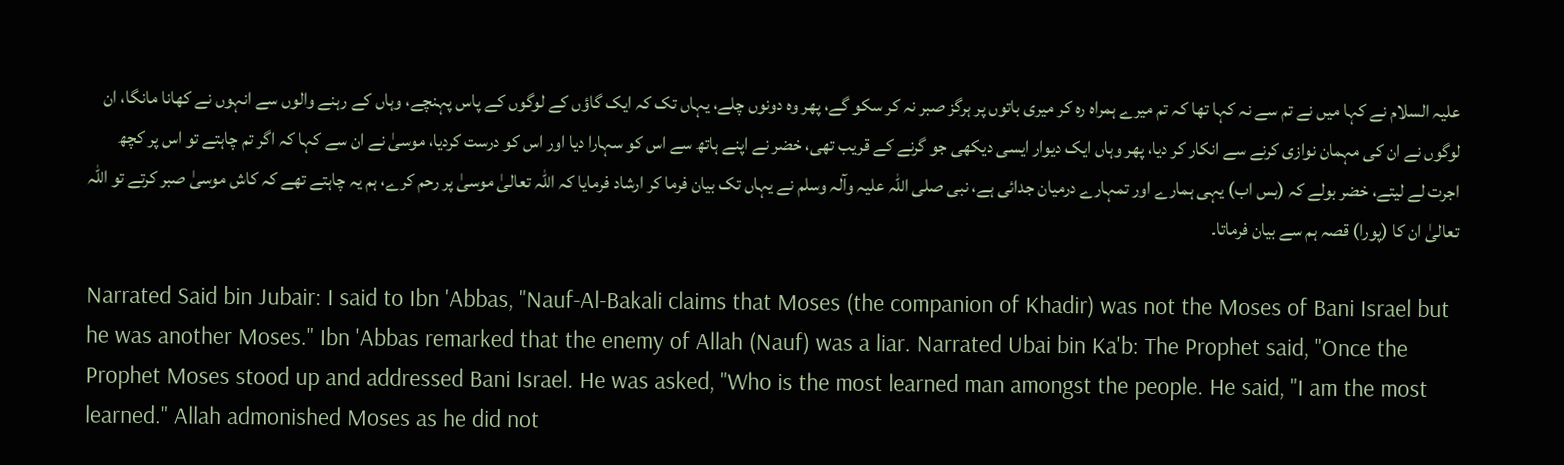علیہ السلام نے کہا میں نے تم سے نہ کہا تھا کہ تم میرے ہمراہ رہ کر میری باتوں پر ہرگز صبر نہ کر سکو گے، پھر وہ دونوں چلے، یہاں تک کہ ایک گاؤں کے لوگوں کے پاس پہنچے، وہاں کے رہنے والوں سے انہوں نے کھانا مانگا، ان لوگوں نے ان کی مہمان نوازی کرنے سے انکار کر دیا، پھر وہاں ایک دیوار ایسی دیکھی جو گرنے کے قریب تھی، خضر نے اپنے ہاتھ سے اس کو سہارا دیا اور اس کو درست کردیا، موسیٰ نے ان سے کہا کہ اگر تم چاہتے تو اس پر کچھ اجرت لے لیتے، خضر بولے کہ (بس اب) یہی ہمارے اور تمہارے درمیان جدائی ہے، نبی صلی اللہ علیہ وآلہ وسلم نے یہاں تک بیان فرما کر ارشاد فرمایا کہ اللہ تعالیٰ موسیٰ پر رحم کرے، ہم یہ چاہتے تھے کہ کاش موسیٰ صبر کرتے تو اللہ تعالیٰ ان کا (پورا) قصہ ہم سے بیان فرماتا۔

Narrated Said bin Jubair: I said to Ibn 'Abbas, "Nauf-Al-Bakali claims that Moses (the companion of Khadir) was not the Moses of Bani Israel but he was another Moses." Ibn 'Abbas remarked that the enemy of Allah (Nauf) was a liar. Narrated Ubai bin Ka'b: The Prophet said, "Once the Prophet Moses stood up and addressed Bani Israel. He was asked, "Who is the most learned man amongst the people. He said, "I am the most learned." Allah admonished Moses as he did not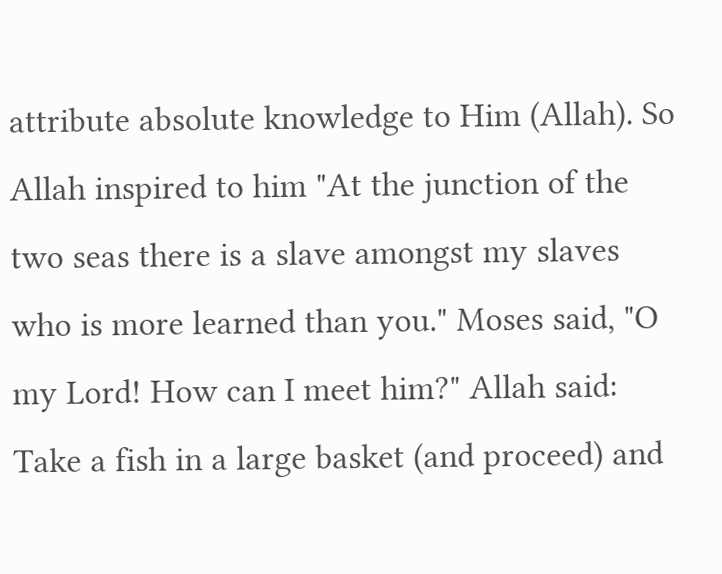attribute absolute knowledge to Him (Allah). So Allah inspired to him "At the junction of the two seas there is a slave amongst my slaves who is more learned than you." Moses said, "O my Lord! How can I meet him?" Allah said: Take a fish in a large basket (and proceed) and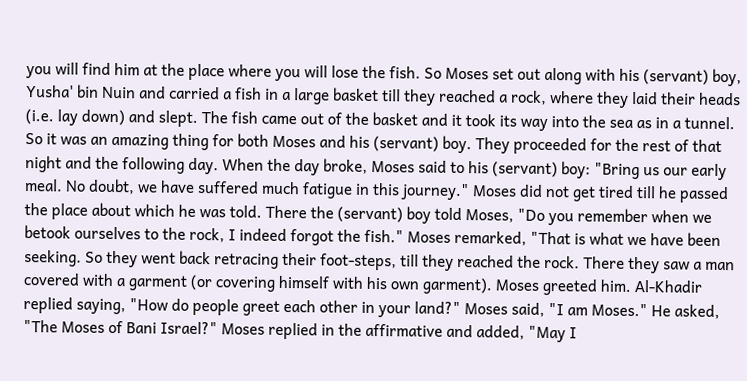you will find him at the place where you will lose the fish. So Moses set out along with his (servant) boy, Yusha' bin Nuin and carried a fish in a large basket till they reached a rock, where they laid their heads (i.e. lay down) and slept. The fish came out of the basket and it took its way into the sea as in a tunnel. So it was an amazing thing for both Moses and his (servant) boy. They proceeded for the rest of that night and the following day. When the day broke, Moses said to his (servant) boy: "Bring us our early meal. No doubt, we have suffered much fatigue in this journey." Moses did not get tired till he passed the place about which he was told. There the (servant) boy told Moses, "Do you remember when we betook ourselves to the rock, I indeed forgot the fish." Moses remarked, "That is what we have been seeking. So they went back retracing their foot-steps, till they reached the rock. There they saw a man covered with a garment (or covering himself with his own garment). Moses greeted him. Al-Khadir replied saying, "How do people greet each other in your land?" Moses said, "I am Moses." He asked, "The Moses of Bani Israel?" Moses replied in the affirmative and added, "May I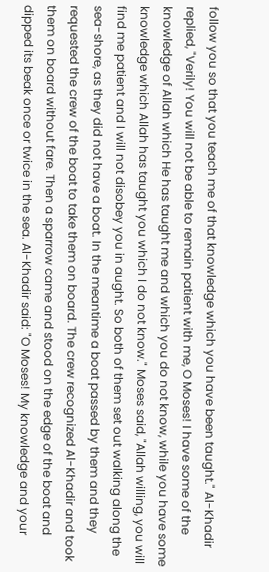follow you so that you teach me of that knowledge which you have been taught." Al-Khadir replied, "Verily! You will not be able to remain patient with me, O Moses! I have some of the knowledge of Allah which He has taught me and which you do not know, while you have some knowledge which Allah has taught you which I do not know." Moses said, "Allah willing, you will find me patient and I will not disobey you in aught. So both of them set out walking along the sea-shore, as they did not have a boat. In the meantime a boat passed by them and they requested the crew of the boat to take them on board. The crew recognized Al-Khadir and took them on board without fare. Then a sparrow came and stood on the edge of the boat and dipped its beak once or twice in the sea. Al-Khadir said: "O Moses! My knowledge and your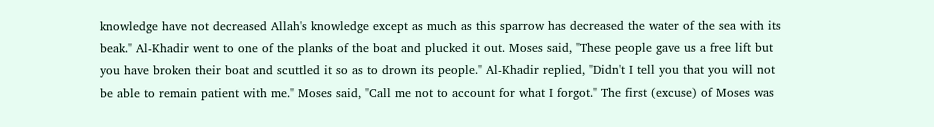knowledge have not decreased Allah's knowledge except as much as this sparrow has decreased the water of the sea with its beak." Al-Khadir went to one of the planks of the boat and plucked it out. Moses said, "These people gave us a free lift but you have broken their boat and scuttled it so as to drown its people." Al-Khadir replied, "Didn't I tell you that you will not be able to remain patient with me." Moses said, "Call me not to account for what I forgot." The first (excuse) of Moses was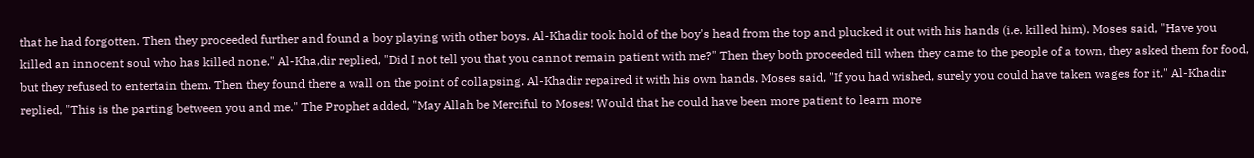that he had forgotten. Then they proceeded further and found a boy playing with other boys. Al-Khadir took hold of the boy's head from the top and plucked it out with his hands (i.e. killed him). Moses said, "Have you killed an innocent soul who has killed none." Al-Kha,dir replied, "Did I not tell you that you cannot remain patient with me?" Then they both proceeded till when they came to the people of a town, they asked them for food, but they refused to entertain them. Then they found there a wall on the point of collapsing. Al-Khadir repaired it with his own hands. Moses said, "If you had wished, surely you could have taken wages for it." Al-Khadir replied, "This is the parting between you and me." The Prophet added, "May Allah be Merciful to Moses! Would that he could have been more patient to learn more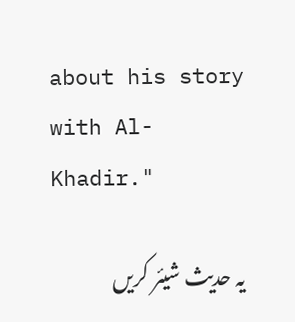about his story with Al-Khadir."

یہ حدیث شیئر کریں